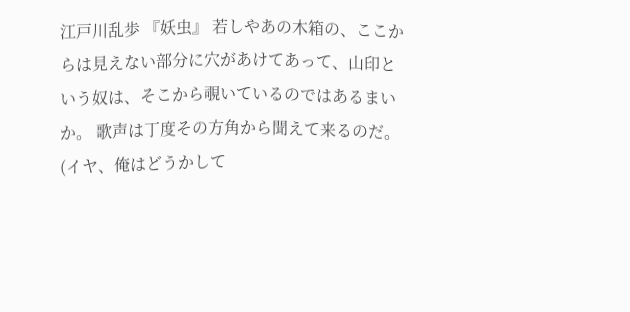江戸川乱歩 『妖虫』 若しやあの木箱の、ここからは見えない部分に穴があけてあって、山印という奴は、そこから覗いているのではあるまいか。 歌声は丁度その方角から聞えて来るのだ。 (イヤ、俺はどうかして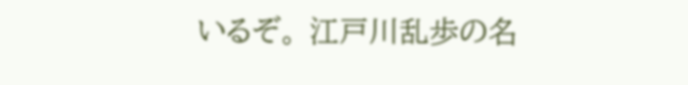いるぞ。 江戸川乱歩の名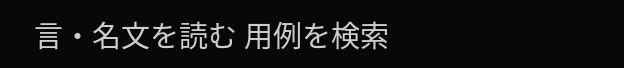言・名文を読む 用例を検索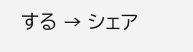する → シェア